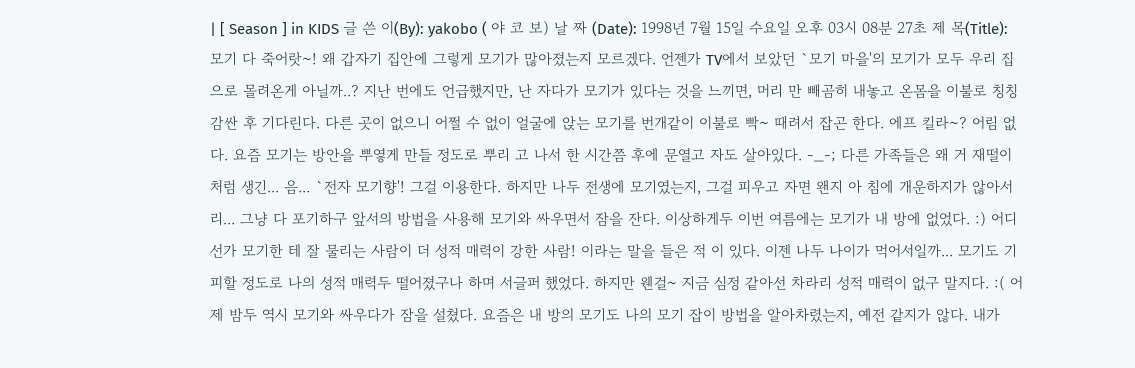| [ Season ] in KIDS 글 쓴 이(By): yakobo ( 야 코 보) 날 짜 (Date): 1998년 7월 15일 수요일 오후 03시 08분 27초 제 목(Title): 모기 다 죽어랏~! 왜 갑자기 집안에 그렇게 모기가 많아졌는지 모르겠다. 언젠가 TV에서 보았던 `모기 마을'의 모기가 모두 우리 집으로 몰려온게 아닐까..? 지난 번에도 언급했지만, 난 자다가 모기가 있다는 것을 느끼면, 머리 만 빼곰히 내놓고 온몸을 이불로 칭칭 감싼 후 기다린다. 다른 곳이 없으니 어쩔 수 없이 얼굴에 앉는 모기를 번개같이 이불로 빡~ 때려서 잡곤 한다. 에프 킬라~? 어림 없다. 요즘 모기는 방안을 뿌옇게 만들 정도로 뿌리 고 나서 한 시간쯤 후에 문열고 자도 살아있다. -_-; 다른 가족들은 왜 거 재떨이 처럼 생긴... 음... `전자 모기향'! 그걸 이용한다. 하지만 나두 전생에 모기였는지, 그걸 피우고 자면 왠지 아 침에 개운하지가 않아서리... 그냥 다 포기하구 앞서의 방법을 사용해 모기와 싸우면서 잠을 잔다. 이상하게두 이번 여름에는 모기가 내 방에 없었다. :) 어디선가 모기한 테 잘 물리는 사람이 더 성적 매력이 강한 사람! 이라는 말을 들은 적 이 있다. 이젠 나두 나이가 먹어서일까... 모기도 기피할 정도로 나의 성적 매력두 떨어졌구나 하며 서글퍼 했었다. 하지만 웬걸~ 지금 심정 같아선 차라리 성적 매력이 없구 말지다. :( 어제 밤두 역시 모기와 싸우다가 잠을 설쳤다. 요즘은 내 방의 모기도 나의 모기 잡이 방법을 알아차렸는지, 예전 같지가 않다. 내가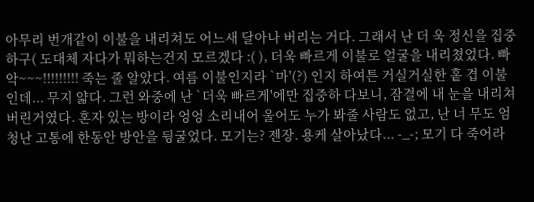아무리 번개같이 이불을 내리쳐도 어느새 달아나 버리는 거다. 그래서 난 더 욱 정신을 집중하구( 도대체 자다가 뭐하는건지 모르겠다 :( ), 더욱 빠르게 이불로 얼굴을 내리쳤었다. 빠악~~~!!!!!!!!! 죽는 줄 알았다. 여름 이불인지라 `마'(?) 인지 하여튼 거실거실한 홑 겹 이불인데... 무지 얇다. 그런 와중에 난 `더욱 빠르게'에만 집중하 다보니, 잠결에 내 눈을 내리쳐 버린거였다. 혼자 있는 방이라 엉엉 소리내어 울어도 누가 봐줄 사람도 없고, 난 너 무도 엄청난 고통에 한동안 방안을 뒹굴었다. 모기는? 젠장. 용케 살아났다... -_-; 모기 다 죽어라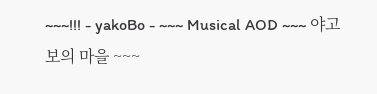~~~!!! - yakoBo - ~~~ Musical AOD ~~~ 야고보의 마을 ~~~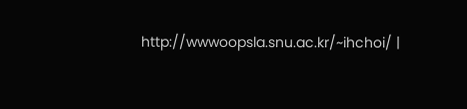http://wwwoopsla.snu.ac.kr/~ihchoi/ |